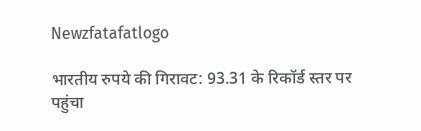Newzfatafatlogo

भारतीय रुपये की गिरावट: 93.31 के रिकॉर्ड स्तर पर पहुंचा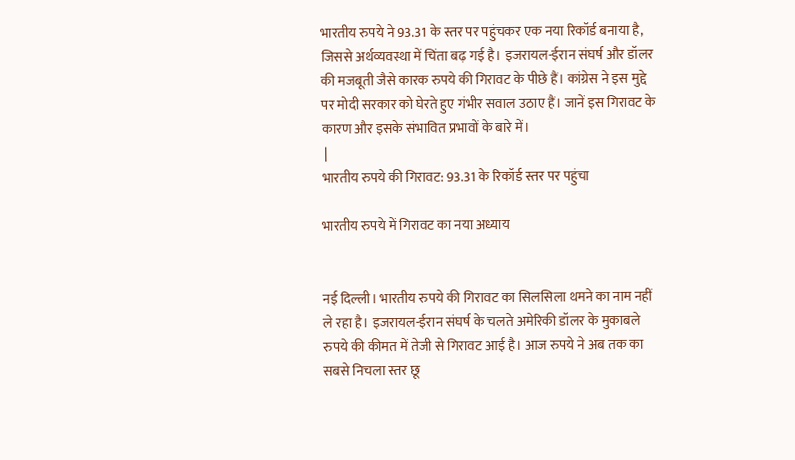भारतीय रुपये ने 93.31 के स्तर पर पहुंचकर एक नया रिकॉर्ड बनाया है, जिससे अर्थव्यवस्था में चिंता बढ़ गई है। इजरायल-ईरान संघर्ष और डॉलर की मजबूती जैसे कारक रुपये की गिरावट के पीछे हैं। कांग्रेस ने इस मुद्दे पर मोदी सरकार को घेरते हुए गंभीर सवाल उठाए हैं। जानें इस गिरावट के कारण और इसके संभावित प्रभावों के बारे में।
 |
भारतीय रुपये की गिरावट: 93.31 के रिकॉर्ड स्तर पर पहुंचा

भारतीय रुपये में गिरावट का नया अध्याय


नई दिल्ली। भारतीय रुपये की गिरावट का सिलसिला थमने का नाम नहीं ले रहा है। इजरायल-ईरान संघर्ष के चलते अमेरिकी डॉलर के मुकाबले रुपये की कीमत में तेजी से गिरावट आई है। आज रुपये ने अब तक का सबसे निचला स्तर छू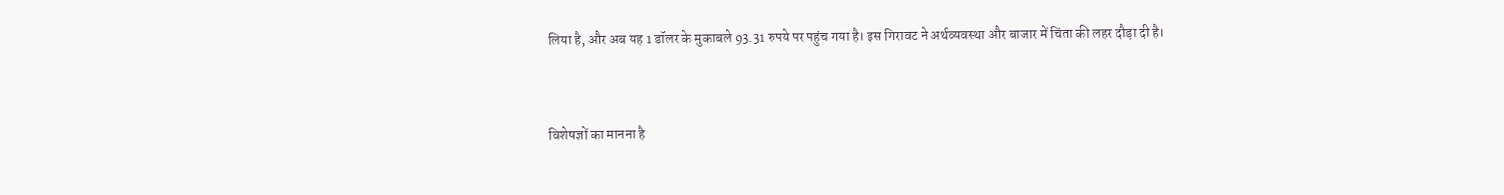लिया है, और अब यह 1 डॉलर के मुकाबले 93.31 रुपये पर पहुंच गया है। इस गिरावट ने अर्थव्यवस्था और बाजार में चिंता की लहर दौड़ा दी है।


विशेषज्ञों का मानना है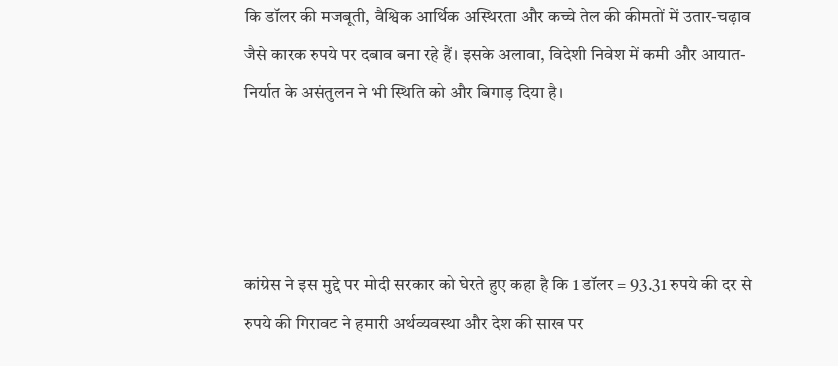कि डॉलर की मजबूती, वैश्विक आर्थिक अस्थिरता और कच्चे तेल की कीमतों में उतार-चढ़ाव जैसे कारक रुपये पर दबाव बना रहे हैं। इसके अलावा, विदेशी निवेश में कमी और आयात-निर्यात के असंतुलन ने भी स्थिति को और बिगाड़ दिया है।




कांग्रेस ने इस मुद्दे पर मोदी सरकार को घेरते हुए कहा है कि 1 डॉलर = 93.31 रुपये की दर से रुपये की गिरावट ने हमारी अर्थव्यवस्था और देश की साख पर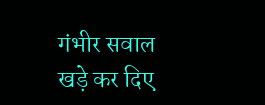गंभीर सवाल खड़े कर दिए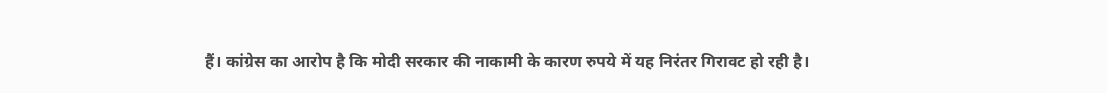हैं। कांग्रेस का आरोप है कि मोदी सरकार की नाकामी के कारण रुपये में यह निरंतर गिरावट हो रही है।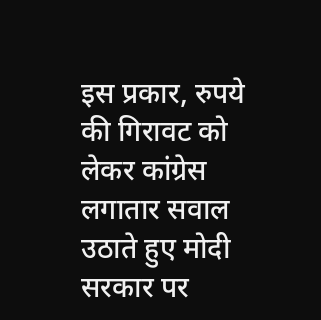इस प्रकार, रुपये की गिरावट को लेकर कांग्रेस लगातार सवाल उठाते हुए मोदी सरकार पर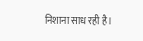निशाना साध रही है।